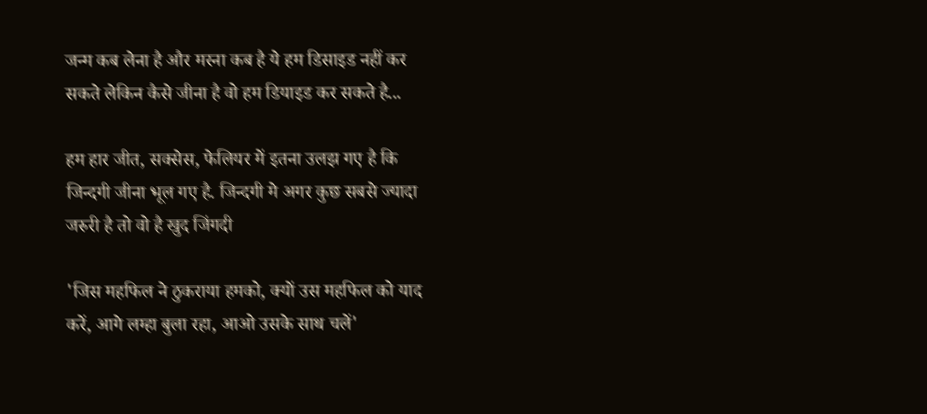जन्म कब लेना है और मरना कब है ये हम डिसाइड नहीं कर सकते लेकिन कैसे जीना है वो हम डियाइड कर सकते है...

हम हार जीत, सक्सेस, फेलियर में इतना उलझ गए है कि जिन्दगी जीना भूल गए है. जिन्दगी मे अगर कुछ सबसे ज्यादा जरुरी है तो वो है खुद जिंगदी

'जिस महफिल ने ठुकराया हमको, क्यों उस महफिल को याद करें, आगे लम्हा बुला रहा, आओ उसके साथ चलें'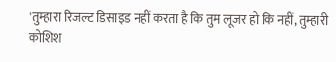'तुम्हारा रिजल्ट डिसाइड नहीं करता है कि तुम लूजर हो कि नहीं, तुम्हारी कोशिश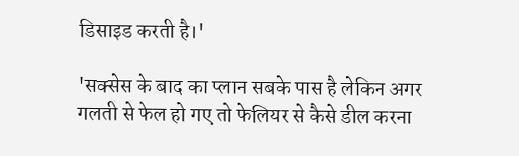डिसाइड करती है।'

'सक्सेस के बाद का प्लान सबके पास है लेकिन अगर गलती से फेल हो गए तो फेलियर से कैसे डील करना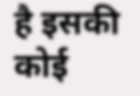है इसकी कोई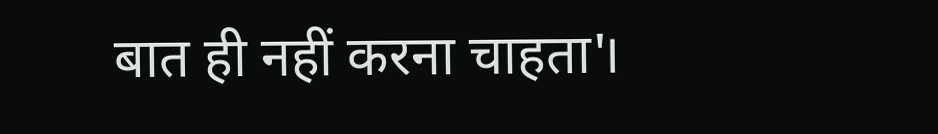बात ही नहीं करना चाहता'।